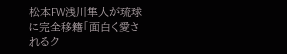松本FW浅川隼人が琉球に完全移籍「面白く愛されるク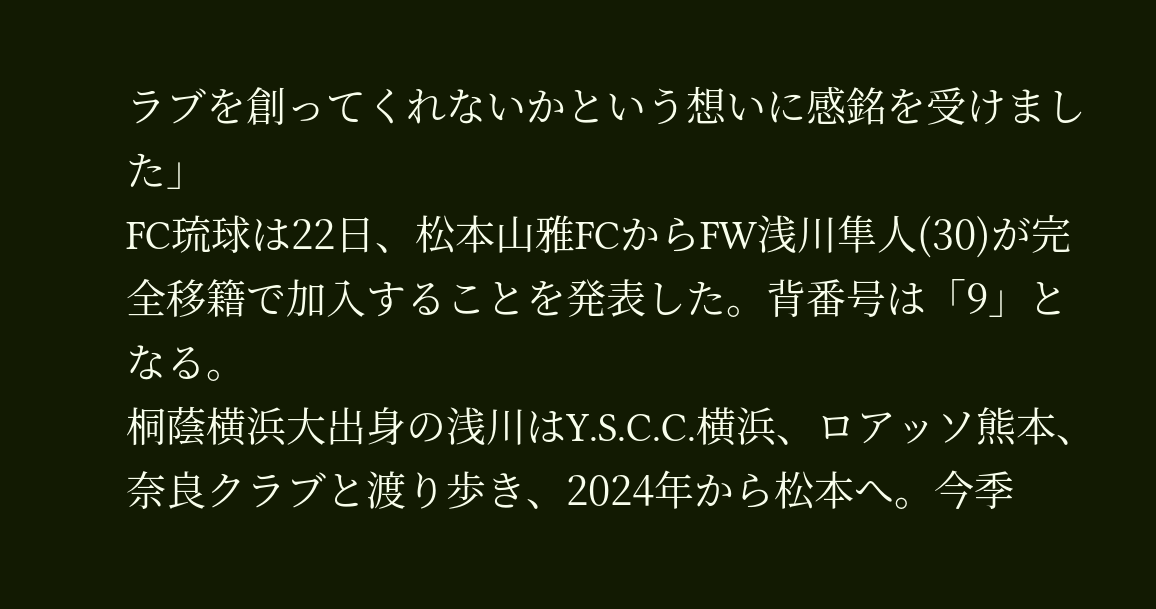ラブを創ってくれないかという想いに感銘を受けました」
FC琉球は22日、松本山雅FCからFW浅川隼人(30)が完全移籍で加入することを発表した。背番号は「9」となる。
桐蔭横浜大出身の浅川はY.S.C.C.横浜、ロアッソ熊本、奈良クラブと渡り歩き、2024年から松本へ。今季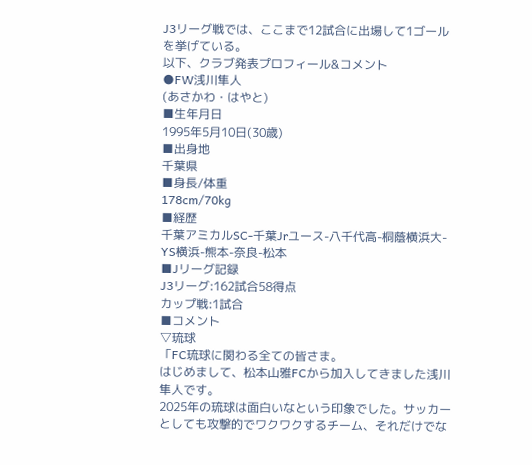J3リーグ戦では、ここまで12試合に出場して1ゴールを挙げている。
以下、クラブ発表プロフィール&コメント
●FW浅川隼人
(あさかわ・はやと)
■生年月日
1995年5月10日(30歳)
■出身地
千葉県
■身長/体重
178cm/70kg
■経歴
千葉アミカルSC-千葉Jrユース-八千代高-桐蔭横浜大-YS横浜-熊本-奈良-松本
■Jリーグ記録
J3リーグ:162試合58得点
カップ戦:1試合
■コメント
▽琉球
「FC琉球に関わる全ての皆さま。
はじめまして、松本山雅FCから加入してきました浅川隼人です。
2025年の琉球は面白いなという印象でした。サッカーとしても攻撃的でワクワクするチーム、それだけでな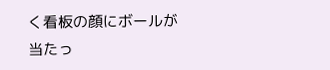く看板の顔にボールが当たっ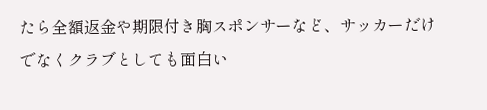たら全額返金や期限付き胸スポンサーなど、サッカーだけでなくクラブとしても面白い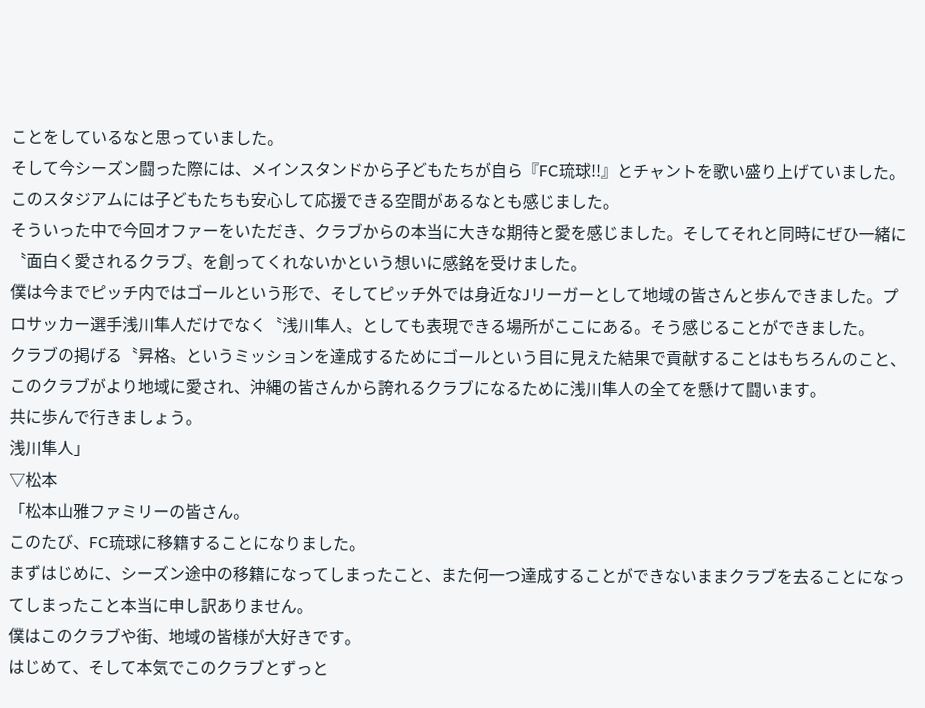ことをしているなと思っていました。
そして今シーズン闘った際には、メインスタンドから子どもたちが自ら『FC琉球!!』とチャントを歌い盛り上げていました。このスタジアムには子どもたちも安心して応援できる空間があるなとも感じました。
そういった中で今回オファーをいただき、クラブからの本当に大きな期待と愛を感じました。そしてそれと同時にぜひ一緒に〝面白く愛されるクラブ〟を創ってくれないかという想いに感銘を受けました。
僕は今までピッチ内ではゴールという形で、そしてピッチ外では身近なJリーガーとして地域の皆さんと歩んできました。プロサッカー選手浅川隼人だけでなく〝浅川隼人〟としても表現できる場所がここにある。そう感じることができました。
クラブの掲げる〝昇格〟というミッションを達成するためにゴールという目に見えた結果で貢献することはもちろんのこと、このクラブがより地域に愛され、沖縄の皆さんから誇れるクラブになるために浅川隼人の全てを懸けて闘います。
共に歩んで行きましょう。
浅川隼人」
▽松本
「松本山雅ファミリーの皆さん。
このたび、FC琉球に移籍することになりました。
まずはじめに、シーズン途中の移籍になってしまったこと、また何一つ達成することができないままクラブを去ることになってしまったこと本当に申し訳ありません。
僕はこのクラブや街、地域の皆様が大好きです。
はじめて、そして本気でこのクラブとずっと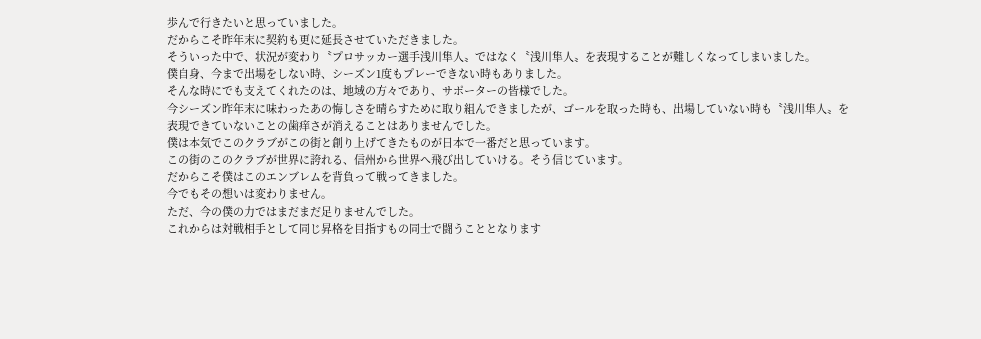歩んで行きたいと思っていました。
だからこそ昨年末に契約も更に延長させていただきました。
そういった中で、状況が変わり〝プロサッカー選手浅川隼人〟ではなく〝浅川隼人〟を表現することが難しくなってしまいました。
僕自身、今まで出場をしない時、シーズン1度もプレーできない時もありました。
そんな時にでも支えてくれたのは、地域の方々であり、サポーターの皆様でした。
今シーズン昨年末に味わったあの悔しさを晴らすために取り組んできましたが、ゴールを取った時も、出場していない時も〝浅川隼人〟を表現できていないことの歯痒さが消えることはありませんでした。
僕は本気でこのクラブがこの街と創り上げてきたものが日本で一番だと思っています。
この街のこのクラブが世界に誇れる、信州から世界へ飛び出していける。そう信じています。
だからこそ僕はこのエンブレムを背負って戦ってきました。
今でもその想いは変わりません。
ただ、今の僕の力ではまだまだ足りませんでした。
これからは対戦相手として同じ昇格を目指すもの同士で闘うこととなります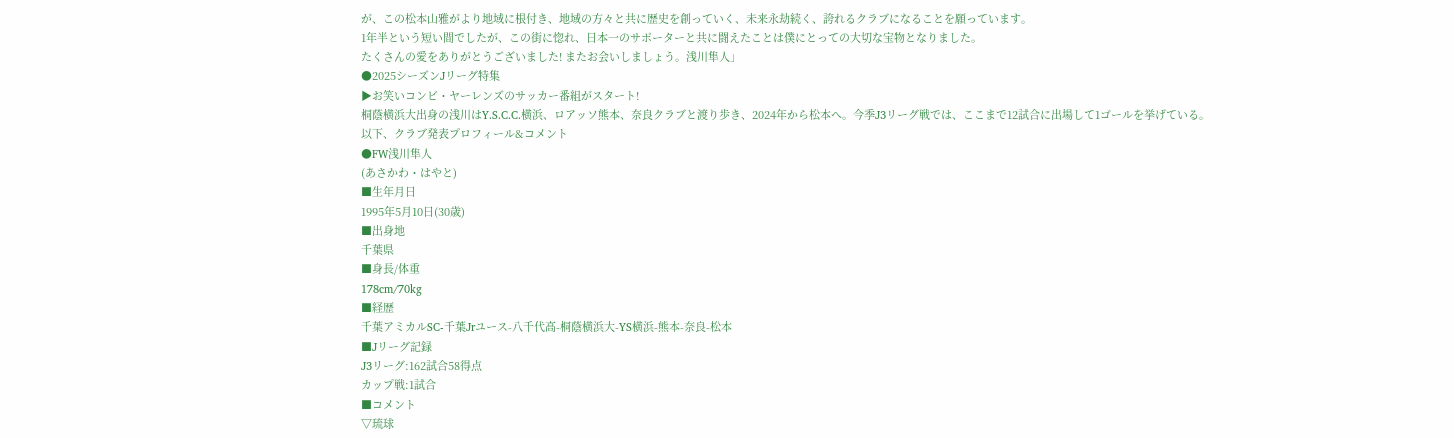が、この松本山雅がより地域に根付き、地域の方々と共に歴史を創っていく、未来永劫続く、誇れるクラブになることを願っています。
1年半という短い間でしたが、この街に惚れ、日本一のサポーターと共に闘えたことは僕にとっての大切な宝物となりました。
たくさんの愛をありがとうございました! またお会いしましょう。浅川隼人」
●2025シーズンJリーグ特集
▶お笑いコンビ・ヤーレンズのサッカー番組がスタート!
桐蔭横浜大出身の浅川はY.S.C.C.横浜、ロアッソ熊本、奈良クラブと渡り歩き、2024年から松本へ。今季J3リーグ戦では、ここまで12試合に出場して1ゴールを挙げている。
以下、クラブ発表プロフィール&コメント
●FW浅川隼人
(あさかわ・はやと)
■生年月日
1995年5月10日(30歳)
■出身地
千葉県
■身長/体重
178cm/70kg
■経歴
千葉アミカルSC-千葉Jrユース-八千代高-桐蔭横浜大-YS横浜-熊本-奈良-松本
■Jリーグ記録
J3リーグ:162試合58得点
カップ戦:1試合
■コメント
▽琉球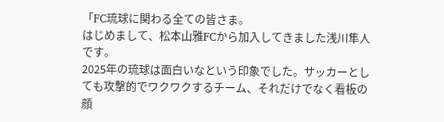「FC琉球に関わる全ての皆さま。
はじめまして、松本山雅FCから加入してきました浅川隼人です。
2025年の琉球は面白いなという印象でした。サッカーとしても攻撃的でワクワクするチーム、それだけでなく看板の顔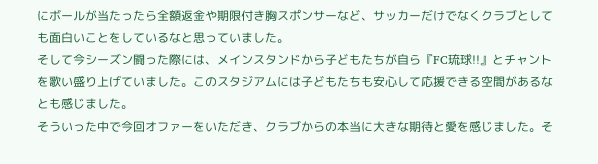にボールが当たったら全額返金や期限付き胸スポンサーなど、サッカーだけでなくクラブとしても面白いことをしているなと思っていました。
そして今シーズン闘った際には、メインスタンドから子どもたちが自ら『FC琉球!!』とチャントを歌い盛り上げていました。このスタジアムには子どもたちも安心して応援できる空間があるなとも感じました。
そういった中で今回オファーをいただき、クラブからの本当に大きな期待と愛を感じました。そ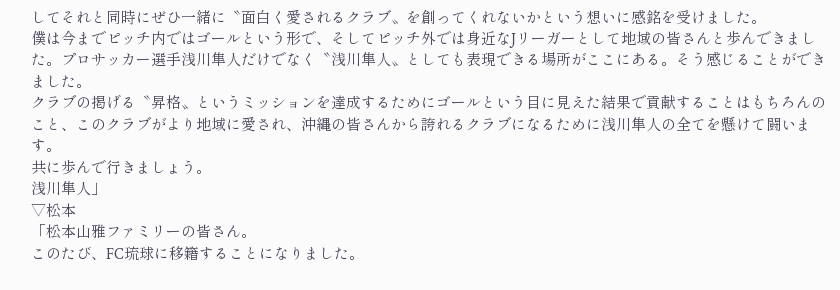してそれと同時にぜひ一緒に〝面白く愛されるクラブ〟を創ってくれないかという想いに感銘を受けました。
僕は今までピッチ内ではゴールという形で、そしてピッチ外では身近なJリーガーとして地域の皆さんと歩んできました。プロサッカー選手浅川隼人だけでなく〝浅川隼人〟としても表現できる場所がここにある。そう感じることができました。
クラブの掲げる〝昇格〟というミッションを達成するためにゴールという目に見えた結果で貢献することはもちろんのこと、このクラブがより地域に愛され、沖縄の皆さんから誇れるクラブになるために浅川隼人の全てを懸けて闘います。
共に歩んで行きましょう。
浅川隼人」
▽松本
「松本山雅ファミリーの皆さん。
このたび、FC琉球に移籍することになりました。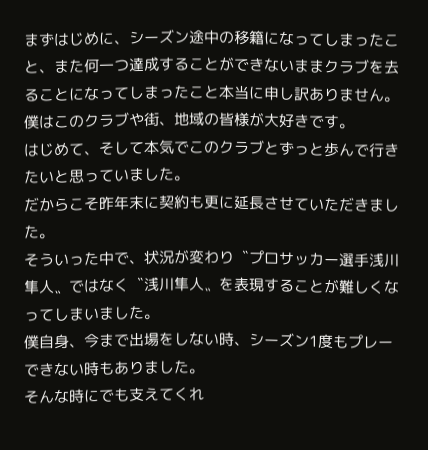まずはじめに、シーズン途中の移籍になってしまったこと、また何一つ達成することができないままクラブを去ることになってしまったこと本当に申し訳ありません。
僕はこのクラブや街、地域の皆様が大好きです。
はじめて、そして本気でこのクラブとずっと歩んで行きたいと思っていました。
だからこそ昨年末に契約も更に延長させていただきました。
そういった中で、状況が変わり〝プロサッカー選手浅川隼人〟ではなく〝浅川隼人〟を表現することが難しくなってしまいました。
僕自身、今まで出場をしない時、シーズン1度もプレーできない時もありました。
そんな時にでも支えてくれ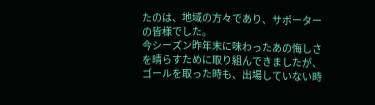たのは、地域の方々であり、サポーターの皆様でした。
今シーズン昨年末に味わったあの悔しさを晴らすために取り組んできましたが、ゴールを取った時も、出場していない時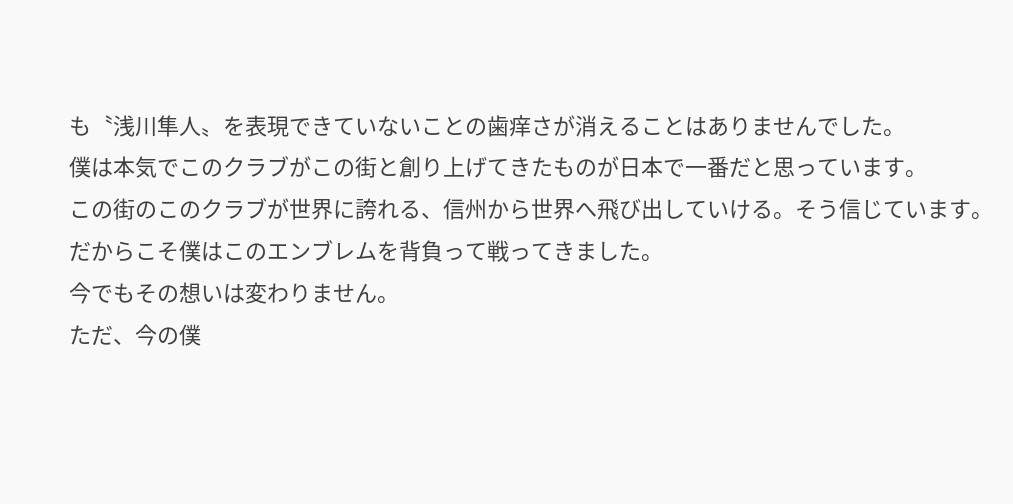も〝浅川隼人〟を表現できていないことの歯痒さが消えることはありませんでした。
僕は本気でこのクラブがこの街と創り上げてきたものが日本で一番だと思っています。
この街のこのクラブが世界に誇れる、信州から世界へ飛び出していける。そう信じています。
だからこそ僕はこのエンブレムを背負って戦ってきました。
今でもその想いは変わりません。
ただ、今の僕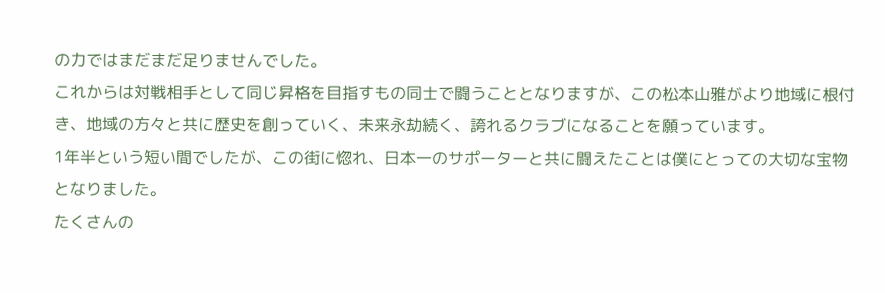の力ではまだまだ足りませんでした。
これからは対戦相手として同じ昇格を目指すもの同士で闘うこととなりますが、この松本山雅がより地域に根付き、地域の方々と共に歴史を創っていく、未来永劫続く、誇れるクラブになることを願っています。
1年半という短い間でしたが、この街に惚れ、日本一のサポーターと共に闘えたことは僕にとっての大切な宝物となりました。
たくさんの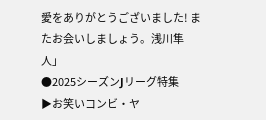愛をありがとうございました! またお会いしましょう。浅川隼人」
●2025シーズンJリーグ特集
▶お笑いコンビ・ヤ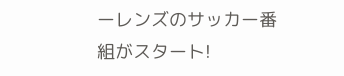ーレンズのサッカー番組がスタート!